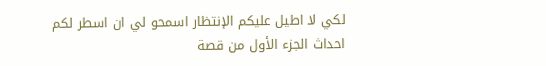لكي لا اطيل عليكم الإنتظار اسمحو لي ان اسطر لكم احداث الجزء الأول من قصة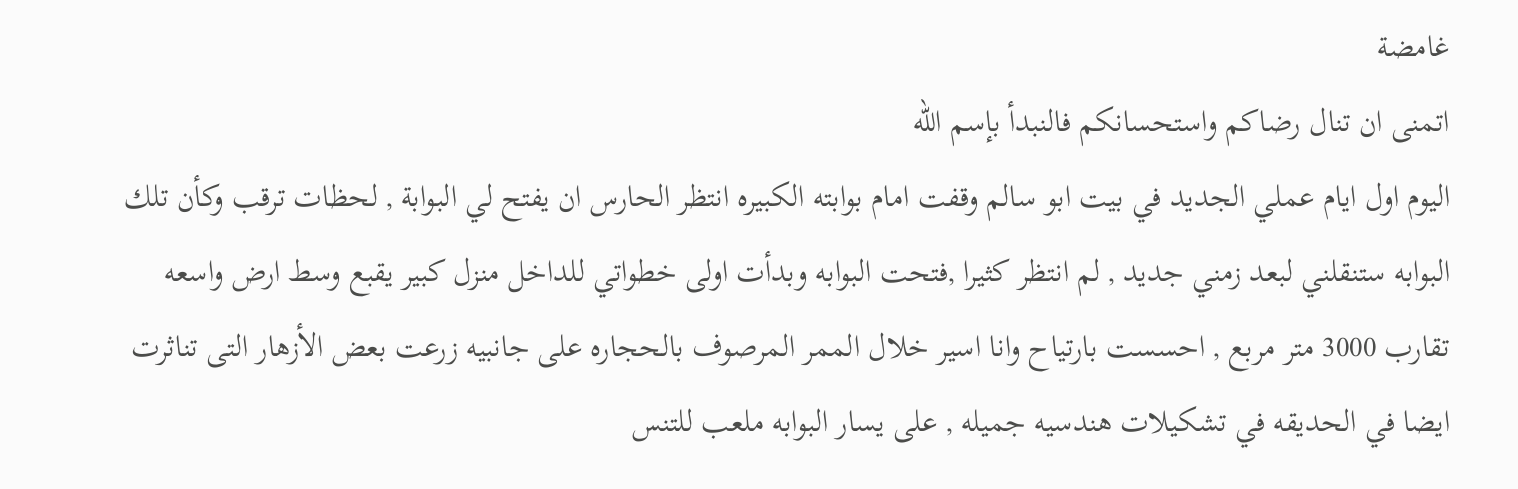غامضة
اتمنى ان تنال رضاكم واستحسانكم فالنبدأ بإسم الله
اليوم اول ايام عملي الجديد في بيت ابو سالم وقفت امام بوابته الكبيره انتظر الحارس ان يفتح لي البوابة , لحظات ترقب وكأن تلك البوابه ستنقلني لبعد زمني جديد , لم انتظر كثيرا ,فتحت البوابه وبدأت اولى خطواتي للداخل منزل كبير يقبع وسط ارض واسعه تقارب 3000 متر مربع , احسست بارتياح وانا اسير خلال الممر المرصوف بالحجاره على جانبيه زرعت بعض الأزهار التى تناثرت ايضا في الحديقه في تشكيلات هندسيه جميله , على يسار البوابه ملعب للتنس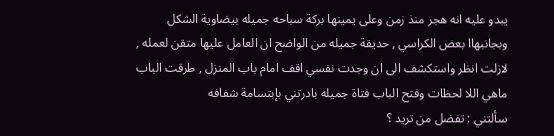يبدو عليه انه هجر منذ زمن وعلى يمينها بركة سباحه جميله بيضاوية الشكل وبجانبهاا بعض الكراسي , حديقة جميله من الواضح ان العامل عليها متقن لعمله , لازلت انظر واستكشف الى ان وجدت نفسي اقف امام باب المنزل , طرقت الباب ماهي اللا لحظات وفتح الباب فتاة جميله بادرتني بإبتسامة شفافه
سألتني : تفضل من تريد ؟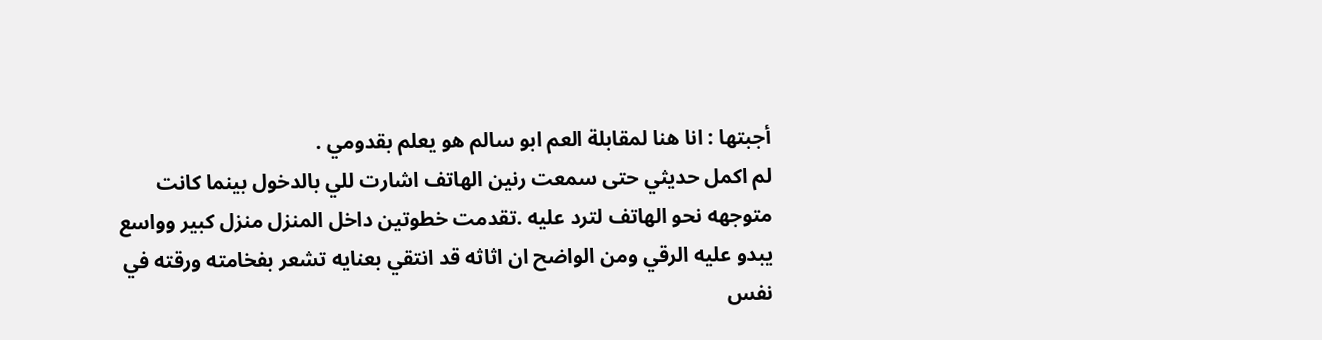أجبتها : انا هنا لمقابلة العم ابو سالم هو يعلم بقدومي .
لم اكمل حديثي حتى سمعت رنين الهاتف اشارت للي بالدخول بينما كانت متوجهه نحو الهاتف لترد عليه .تقدمت خطوتين داخل المنزل منزل كبير وواسع يبدو عليه الرقي ومن الواضح ان اثاثه قد انتقي بعنايه تشعر بفخامته ورقته في نفس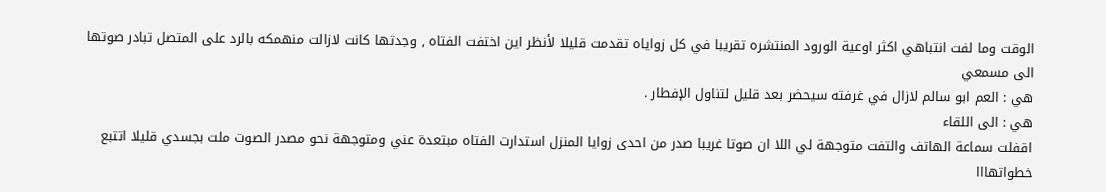الوقت وما لفت انتباهي اكثر اوعية الورود المنتشره تقريبا في كل زواياه تقدمت قليلا لأنظر اين اختفت الفتاه , وجدتها كانت لازالت منهمكه بالرد على المتصل تبادر صوتها الى مسمعي
هي : العم ابو سالم لازال في غرفته سيحضر بعد قليل لتناول الإفطار .
هي : الى اللقاء
اقفلت سماعة الهاتف والتفت متوجهة لي اللا ان صوتا غريبا صدر من احدى زوايا المنزل استدارت الفتاه مبتعدة عني ومتوجهة نحو مصدر الصوت ملت بجسدي قليلا اتتبع خطواتهااا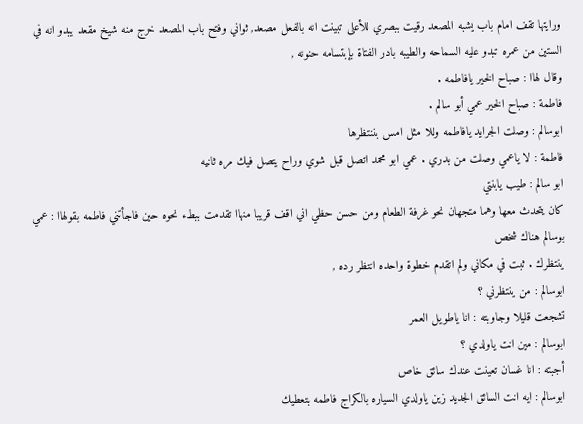ورايتها تقف امام باب يشبه المصعد رقيت ببصري للأعلى تبينت انه بالفعل مصعد, ثواني وفتح باب المصعد خرج منه شيخ مقعد يبدو انه في الستين من عمره تبدو عليه السماحه والطيبه بادر الفتاة بإبتسامه حنونه ,
وقال لهاا : صباح الخير يافاطمه .
فاطمة : صباح الخير عمي أبو سالم .
ابوسالم : وصلت الجرايد يافاطمه وللا مثل امس بننتظرها
فاطمة : لا ياعمي وصلت من بدري . عمي ابو محمد اتصل قبل شوي وراح يتصل فيك مره ثانيه
ابو سالم : طيب يابنتي
كان يتحدث معها وهما متجهان نحو غرفة الطعام ومن حسن حظي اني اقف قريبا منهاا تقدمت ببطء نحوه حين فاجأتني فاطمه بقولهاا : عمي بوسالم هناك شخص
ينتظرك . ثبت في مكاني ولم اتقدم خطوة واحده انتظر رده ,
ابوسالم : من ينتظرني ؟
تشجعت قليلا وجاوبته : انا ياطويل العمر
ابوسالم : مين انت ياولدي ؟
أجبته : انا غسان تعينت عندك سائق خاص
ابوسالم : ايه انت السائق الجديد زين ياولدي السياره بالكراج فاطمه بتعطيك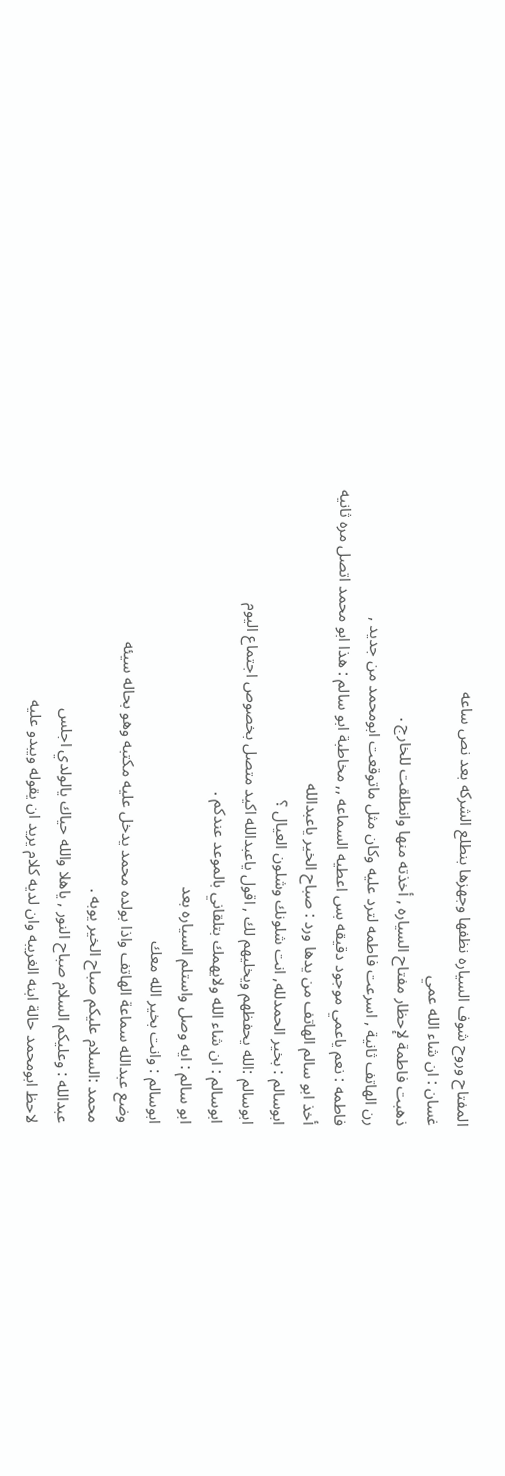المفتاح وروح شوف السياره نظفها وجهزها بنطلع الشركه بعد نص ساعه
غسان : ان شاء الله عمي
ذهبت فاطمة لإحظار مفتاح السياره , أخذته منها وانطلقت للخارج .
رن الهاتف ثانية , اسرعت فاطمه لترد عليه وكان مثل ماتوقعت ابومحمد من جديد ,
فاطمه : نعم ياعمي موجود دقيقه بس اعطيه السماعه ,, مخاطبة ابو سالم : هذا ابو محمد اتصل مره ثانيه
أخذ ابو سالم الهاتف من يدها ورد : صباح الخير ياعبدالله
ابوسالم : بخير الحمدلله, انت شلونك وشلون العيال ؟
ابوسالم :الله يحفظهم ويخليهم لك , اقول ياعبدالله اكيد متصل بخصوص اجتماع اليوم
ابوسالم : ان شاء الله ولايهمك بتلقاني بالموعد عندكم .
ابو سالم : ايه وصل واستلم السياره بعد
ابوسالم : وانت بخير الله معك
وضع عبدالله سماعة الهاتف واذا بولده محمد يدخل عليه مكتبه وهو بحاله سيئه
محمد :السلام عليكم صباح الخير يوبه .
عبدالله : وعليكم السلام صباح النور , ياهلا والله حياك يالولدي اجلس
لاحظ ابومحمد حالة ابنه الغريبه وان لديه كلام يريد ان يقوله ويبدو عليه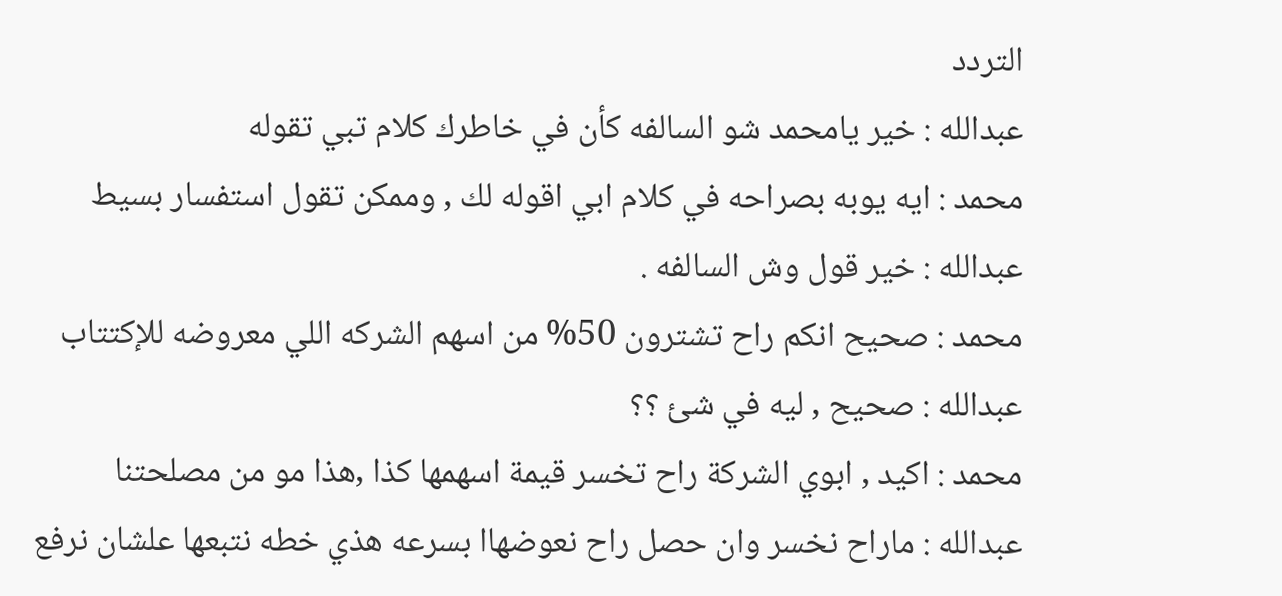التردد
عبدالله : خير يامحمد شو السالفه كأن في خاطرك كلام تبي تقوله
محمد : ايه يوبه بصراحه في كلام ابي اقوله لك , وممكن تقول استفسار بسيط
عبدالله : خير قول وش السالفه .
محمد : صحيح انكم راح تشترون 50% من اسهم الشركه اللي معروضه للإكتتاب
عبدالله : صحيح , ليه في شئ ؟؟
محمد : اكيد , ابوي الشركة راح تخسر قيمة اسهمها كذا ,هذا مو من مصلحتنا
عبدالله : ماراح نخسر وان حصل راح نعوضهاا بسرعه هذي خطه نتبعها علشان نرفع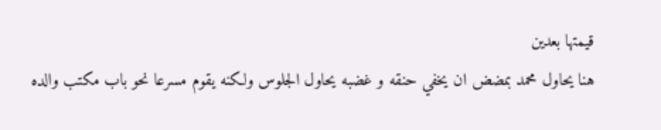قيمتها بعدين
هنا يحاول محمد بمضض ان يخفي حنقه و غضبه يحاول الجلوس ولكنه يقوم مسرعا نحو باب مكتب والده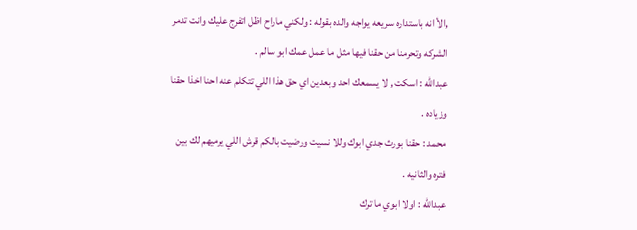,الأ انه باستداره سريعه يواجه والده بقوله : ولكني ماراح اظل اتفرج عليك وانت تدمر الشركه وتحرمنا من حقنا فيها مثل ما عمل عمك ابو سالم .
عبدالله : اسكت , لا يسمعك احد وبعدين اي حق هذا اللي تتكلم عنه احنا اخذا حقنا وزياده .
محمد : حقنا بورث جدي ابوك وللا نسيت ورضيت بالكم قرش اللي يرميهم لك بين فتره والثانيه .
عبدالله : اولا ابوي ما ترك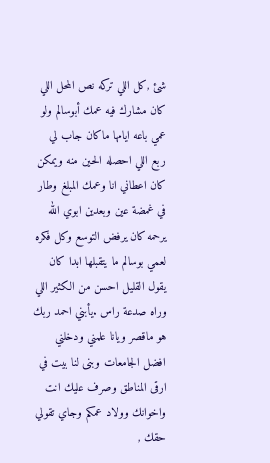شئ ,كل اللي تركه نص المحل اللي كان مشارك فيه عمك أبوسالم ولو عمي باعه ايامها ماكان جاب لي ربع اللي احصله الحين منه ويمكن كان اعطاني انا وعمك المبلغ وطار في غمضة عين وبعدين ابوي الله يرحمه كان يرفض التوسع وكل فكره لعمي بوسالم ما يتقبلها ابدا كان يقول القليل احسن من الكثير اللي وراه صدعة راس .يأبني احمد ربك هو ماقصر ويانا علمني ودخلني افضل الجامعات وبنى لنا بيت في ارقى المناطق وصرف عليك انت واخوانك وولاد عمكم وجاي تقولي حقك ,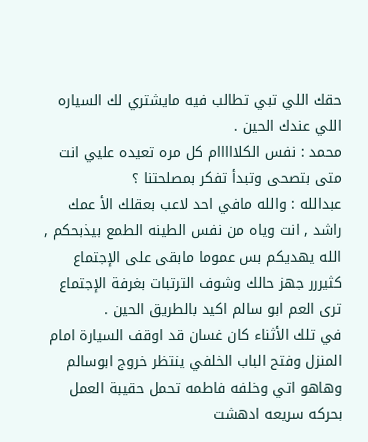حقك اللي تبي تطالب فيه مايشتري لك السياره اللي عندك الحين .
محمد : نفس الكلااااام كل مره تعيده عليي انت متى بتصحى وتبدأ تفكر بمصلحتنا ؟
عبدالله : والله مافي احد لاعب بعقلك الأ عمك راشد , انت وياه من نفس الطينه الطمع بيذبحكم , الله يهديكم بس عموما مابقى على الإجتماع كثيررر جهز حالك وشوف الترتبات بغرفة الإجتماع ترى العم ابو سالم اكيد بالطريق الحين .
في تلك الأثناء كان غسان قد اوقف السيارة امام المنزل وفتح الباب الخلفي ينتظر خروج ابوسالم وهاهو اتي وخلفه فاطمه تحمل حقيبة العمل بحركه سريعه ادهشت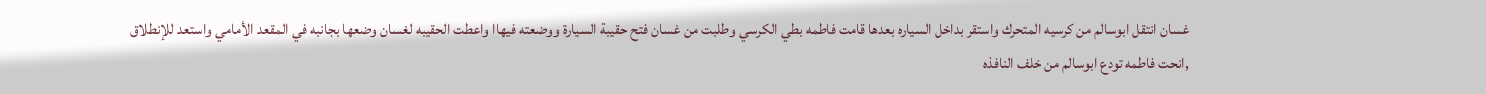غسان انتقل ابوسالم من كرسيه المتحرك واستقر بداخل السياره بعدها قامت فاطمه بطي الكرسي وطلبت من غسان فتح حقيبة السيارة ووضعته فيهاا واعطت الحقيبه لغسان وضعها بجانبه في المقعد الأمامي واستعد للإنطلاق ,انحت فاطمه تودع ابوسالم من خلف النافذه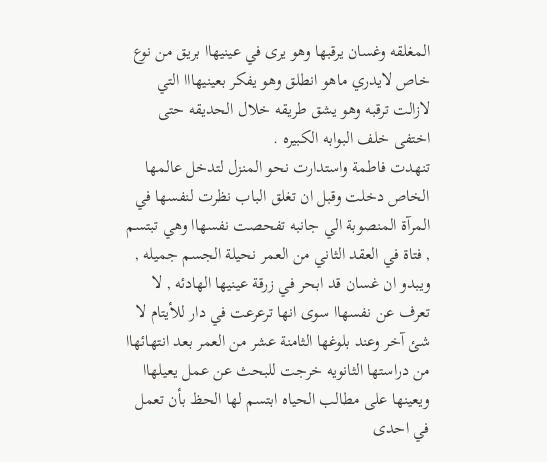المغلقه وغسان يرقبها وهو يرى في عينيهاا بريق من نوع خاص لايدري ماهو انطلق وهو يفكر بعينيهااا التي لازالت ترقبه وهو يشق طريقه خلال الحديقه حتى اختفى خلف البوابه الكبيره .
تنهدت فاطمة واستدارت نحو المنزل لتدخل عالمها الخاص دخلت وقبل ان تغلق الباب نظرت لنفسها في المرآة المنصوبة الي جانبه تفحصت نفسهاا وهي تبتسم , فتاة في العقد الثاني من العمر نحيلة الجسم جميله , ويبدو ان غسان قد ابحر في زرقة عينيها الهادئه , لا تعرف عن نفسهاا سوى انها ترعرعت في دار للأيتام لا شئ آخر وعند بلوغها الثامنة عشر من العمر بعد انتهائهاا من دراستها الثانويه خرجت للبحث عن عمل يعيلهاا ويعينها على مطالب الحياه ابتسم لها الحظ بأن تعمل في احدى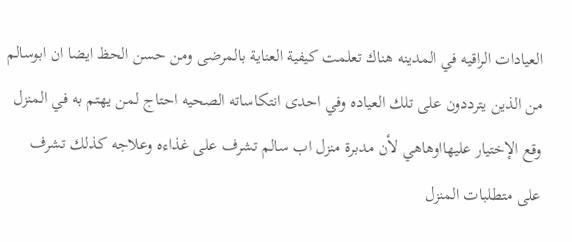العيادات الراقيه في المدينه هناك تعلمت كيفية العناية بالمرضى ومن حسن الحظ ايضا ان ابوسالم من الذين يترددون على تلك العياده وفي احدى انتكاساته الصحيه احتاج لمن يهتم به في المنزل وقع الإختيار عليهااوهاهي لأن مدبرة منزل اب سالم تشرف على غذاءه وعلاجه كذلك تشرف على متطلبات المنزل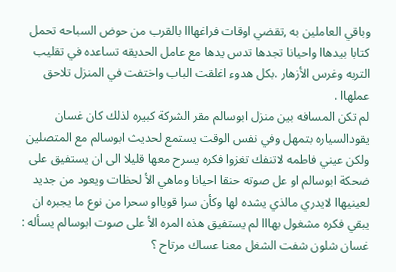وباقي العاملين به ,تقضي اوقات فراغهااا بالقرب من حوض السباحه تحمل كتابا بيدهاا واحيانا تجدها تدس يدها مع عامل الحديقه تساعده في تقليب التربه وغرس الأزهار .بكل هدوء اغلقت الباب واختفت في المنزل تلاحق عملهاا .
لم تكن المسافه بين منزل ابوسالم مقر الشركة كبيره لذلك كان غسان يقودالسياره بتمهل وفي نفس الوقت يستمع لحديث ابوسالم مع المتصلين ولكن عيني فاطمه لاتنفك تغزوا فكره يسرح معها قليلا الى ان يستفيق على ضحكة ابوسالم او عل صوته حنقا احيانا وماهي الأ لحظات ويعود من جديد لعينيهاا لايدري مالذي يشده لها وكأن سرا قويااو سحرا من نوع ما يجبره ان يبقي فكره مشغول بهااا لم يستفيق هذه المره الأ على صوت ابوسالم يسأله : غسان شلون شفت الشغل معنا عساك مرتاح ؟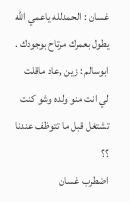غسان : الحمدلله ياعمي الله يطول بعمرك مرتاح بوجودك .
ابوسالم : زين ,عاد ماقلت لي انت منو ولده وشو كنت تشتغل قبل ما تتوظف عندنا ؟؟
اضطرب غسان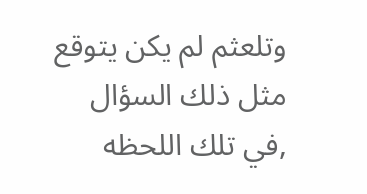وتلعثم لم يكن يتوقع مثل ذلك السؤال ,في تلك اللحظه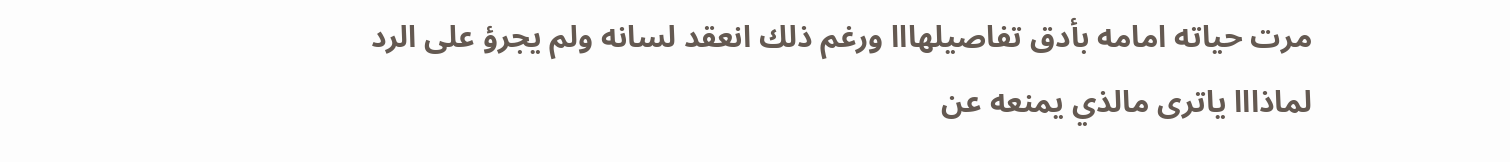مرت حياته امامه بأدق تفاصيلهااا ورغم ذلك انعقد لسانه ولم يجرؤ على الرد
لماذااا ياترى مالذي يمنعه عن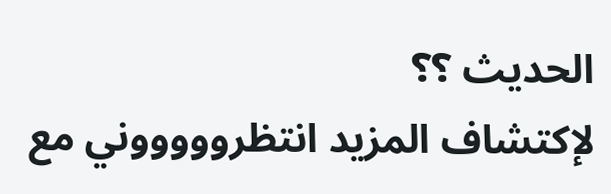الحديث ؟؟
لإكتشاف المزيد انتظروووووني مع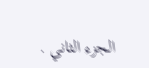الجزء الثاني .